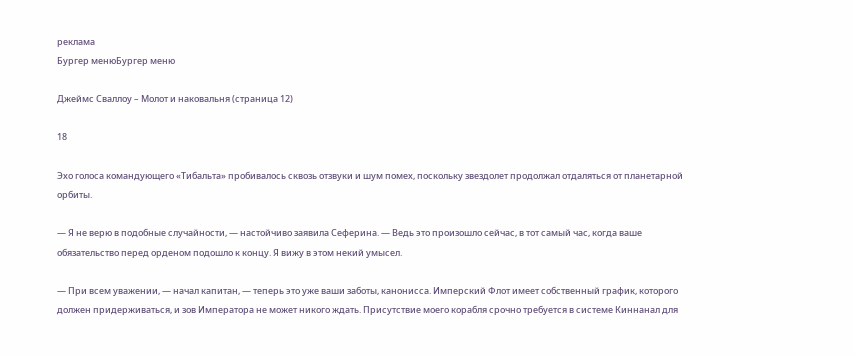реклама
Бургер менюБургер меню

Джеймс Сваллоу – Молот и наковальня (страница 12)

18

Эхо голоса командующего «Тибальта» пробивалось сквозь отзвуки и шум помех, поскольку звездолет продолжал отдаляться от планетарной орбиты.

— Я не верю в подобные случайности, — настойчиво заявила Сеферина. — Ведь это произошло сейчас, в тот самый час, когда ваше обязательство перед орденом подошло к концу. Я вижу в этом некий умысел.

— При всем уважении, — начал капитан, — теперь это уже ваши заботы, канонисса. Имперский Флот имеет собственный график, которого должен придерживаться, и зов Императора не может никого ждать. Присутствие моего корабля срочно требуется в системе Киннанал для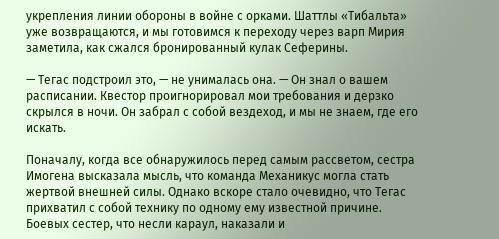укрепления линии обороны в войне с орками. Шаттлы «Тибальта» уже возвращаются, и мы готовимся к переходу через варп Мирия заметила, как сжался бронированный кулак Сеферины.

— Тегас подстроил это, — не унималась она. — Он знал о вашем расписании. Квестор проигнорировал мои требования и дерзко скрылся в ночи. Он забрал с собой вездеход, и мы не знаем, где его искать.

Поначалу, когда все обнаружилось перед самым рассветом, сестра Имогена высказала мысль, что команда Механикус могла стать жертвой внешней силы. Однако вскоре стало очевидно, что Тегас прихватил с собой технику по одному ему известной причине. Боевых сестер, что несли караул, наказали и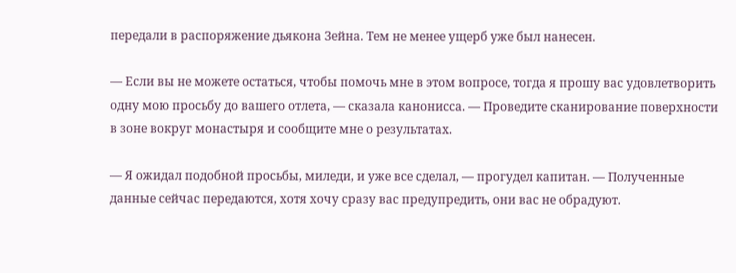передали в распоряжение дьякона Зейна. Тем не менее ущерб уже был нанесен.

— Если вы не можете остаться, чтобы помочь мне в этом вопросе, тогда я прошу вас удовлетворить одну мою просьбу до вашего отлета, — сказала канонисса. — Проведите сканирование поверхности в зоне вокруг монастыря и сообщите мне о результатах.

— Я ожидал подобной просьбы, миледи, и уже все сделал, — прогудел капитан. — Полученные данные сейчас передаются, хотя хочу сразу вас предупредить, они вас не обрадуют.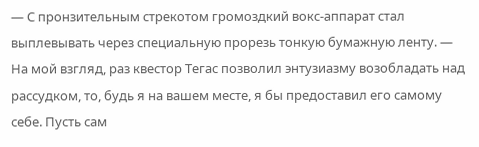— С пронзительным стрекотом громоздкий вокс-аппарат стал выплевывать через специальную прорезь тонкую бумажную ленту. — На мой взгляд, раз квестор Тегас позволил энтузиазму возобладать над рассудком, то, будь я на вашем месте, я бы предоставил его самому себе. Пусть сам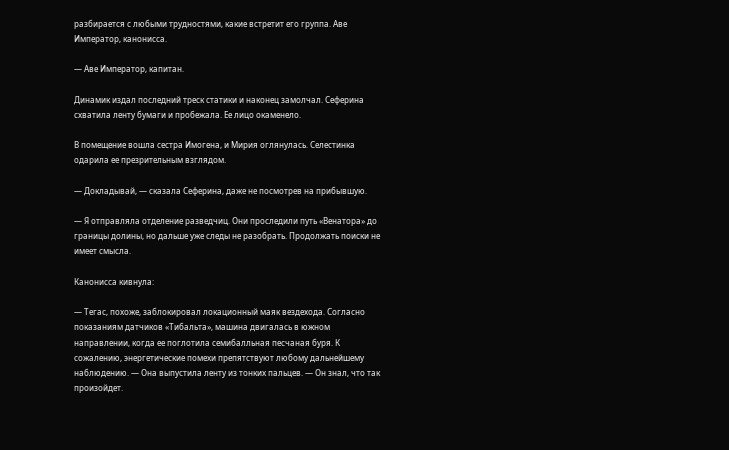разбирается с любыми трудностями, какие встретит его группа. Аве Император, канонисса.

— Аве Император, капитан.

Динамик издал последний треск статики и наконец замолчал. Сеферина схватила ленту бумаги и пробежала. Ее лицо окаменело.

В помещение вошла сестра Имогена, и Мирия оглянулась. Селестинка одарила ее презрительным взглядом.

— Докладывай, — сказала Сеферина, даже не посмотрев на прибывшую.

— Я отправляла отделение разведчиц. Они проследили путь «Венатора» до границы долины, но дальше уже следы не разобрать. Продолжать поиски не имеет смысла.

Канонисса кивнула:

— Тегас, похоже, заблокировал локационный маяк вездехода. Согласно показаниям датчиков «Тибальта», машина двигалась в южном направлении, когда ее поглотила семибалльная песчаная буря. К сожалению, энергетические помехи препятствуют любому дальнейшему наблюдению. — Она выпустила ленту из тонких пальцев. — Он знал, что так произойдет.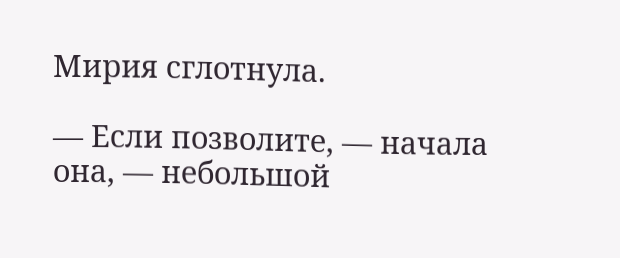Мирия сглотнула.

— Если позволите, — начала она, — небольшой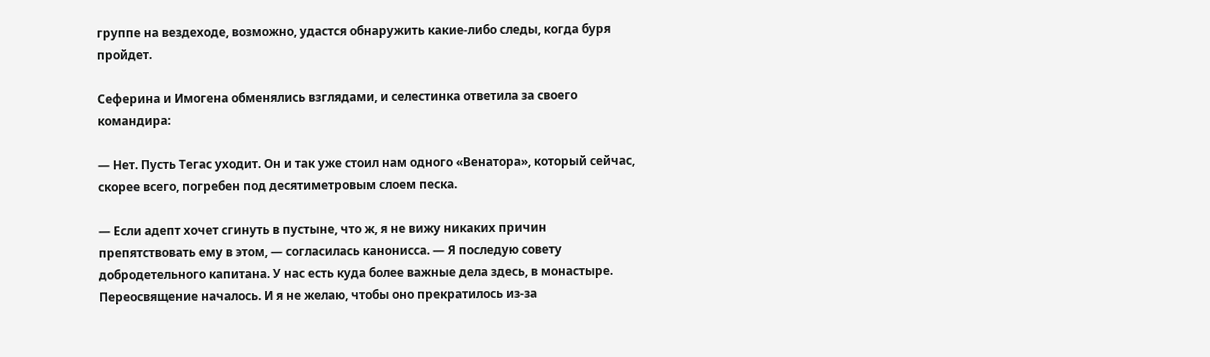группе на вездеходе, возможно, удастся обнаружить какие-либо следы, когда буря пройдет.

Сеферина и Имогена обменялись взглядами, и селестинка ответила за своего командира:

— Нет. Пусть Тегас уходит. Он и так уже стоил нам одного «Венатора», который сейчас, скорее всего, погребен под десятиметровым слоем песка.

— Если адепт хочет сгинуть в пустыне, что ж, я не вижу никаких причин препятствовать ему в этом, — согласилась канонисса. — Я последую совету добродетельного капитана. У нас есть куда более важные дела здесь, в монастыре. Переосвящение началось. И я не желаю, чтобы оно прекратилось из-за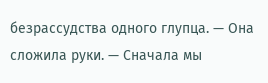безрассудства одного глупца. — Она сложила руки. — Сначала мы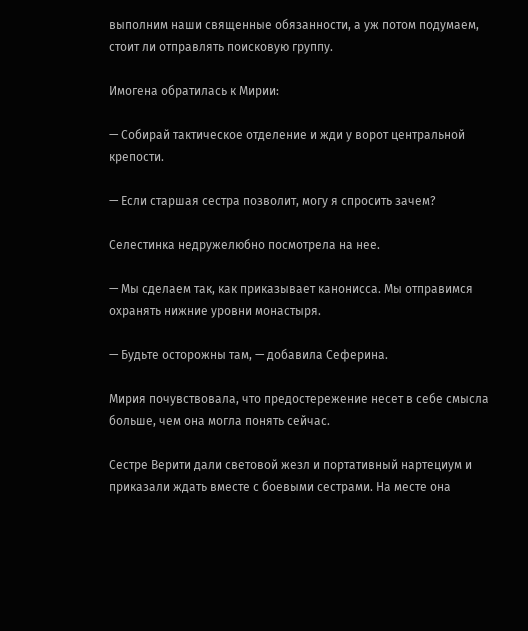выполним наши священные обязанности, а уж потом подумаем, стоит ли отправлять поисковую группу.

Имогена обратилась к Мирии:

— Собирай тактическое отделение и жди у ворот центральной крепости.

— Если старшая сестра позволит, могу я спросить зачем?

Селестинка недружелюбно посмотрела на нее.

— Мы сделаем так, как приказывает канонисса. Мы отправимся охранять нижние уровни монастыря.

— Будьте осторожны там, — добавила Сеферина.

Мирия почувствовала, что предостережение несет в себе смысла больше, чем она могла понять сейчас.

Сестре Верити дали световой жезл и портативный нартециум и приказали ждать вместе с боевыми сестрами. На месте она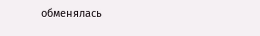обменялась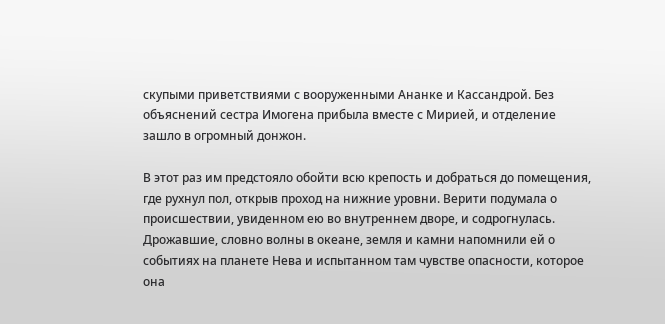скупыми приветствиями с вооруженными Ананке и Кассандрой. Без объяснений сестра Имогена прибыла вместе с Мирией, и отделение зашло в огромный донжон.

В этот раз им предстояло обойти всю крепость и добраться до помещения, где рухнул пол, открыв проход на нижние уровни. Верити подумала о происшествии, увиденном ею во внутреннем дворе, и содрогнулась. Дрожавшие, словно волны в океане, земля и камни напомнили ей о событиях на планете Нева и испытанном там чувстве опасности, которое она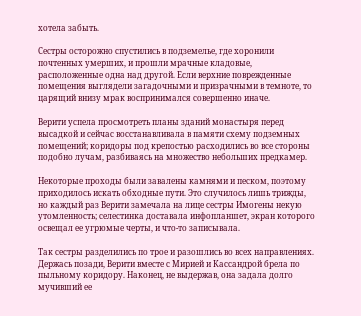хотела забыть.

Сестры осторожно спустились в подземелье, где хоронили почтенных умерших, и прошли мрачные кладовые, расположенные одна над другой. Если верхние поврежденные помещения выглядели загадочными и призрачными в темноте, то царящий внизу мрак воспринимался совершенно иначе.

Верити успела просмотреть планы зданий монастыря перед высадкой и сейчас восстанавливала в памяти схему подземных помещений; коридоры под крепостью расходились во все стороны подобно лучам, разбиваясь на множество небольших предкамер.

Некоторые проходы были завалены камнями и песком, поэтому приходилось искать обходные пути. Это случилось лишь трижды, но каждый раз Верити замечала на лице сестры Имогены некую утомленность; селестинка доставала инфопланшет, экран которого освещал ее угрюмые черты, и что-то записывала.

Так сестры разделились по трое и разошлись во всех направлениях. Держась позади, Верити вместе с Мирией и Кассандрой брела по пыльному коридору. Наконец, не выдержав, она задала долго мучивший ее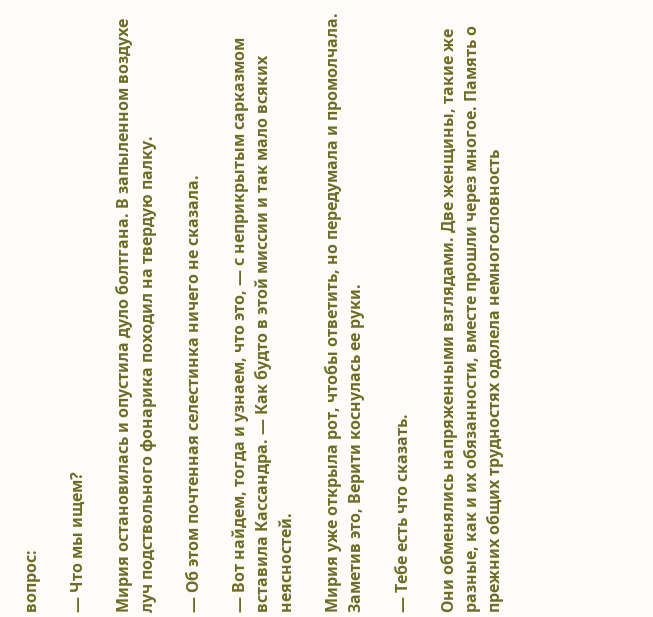вопрос:

— Что мы ищем?

Мирия остановилась и опустила дуло болтгана. В запыленном воздухе луч подствольного фонарика походил на твердую палку.

— Об этом почтенная селестинка ничего не сказала.

— Вот найдем, тогда и узнаем, что это, — с неприкрытым сарказмом вставила Кассандра. — Как будто в этой миссии и так мало всяких неясностей.

Мирия уже открыла рот, чтобы ответить, но передумала и промолчала. Заметив это, Верити коснулась ее руки.

— Тебе есть что сказать.

Они обменялись напряженными взглядами. Две женщины, такие же разные, как и их обязанности, вместе прошли через многое. Память о прежних общих трудностях одолела немногословность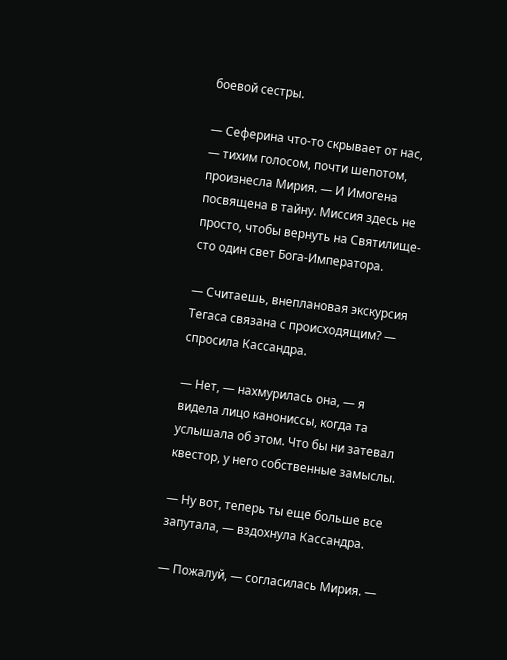боевой сестры.

— Сеферина что-то скрывает от нас, — тихим голосом, почти шепотом, произнесла Мирия. — И Имогена посвящена в тайну. Миссия здесь не просто, чтобы вернуть на Святилище-сто один свет Бога-Императора.

— Считаешь, внеплановая экскурсия Тегаса связана с происходящим? — спросила Кассандра.

— Нет, — нахмурилась она, — я видела лицо канониссы, когда та услышала об этом. Что бы ни затевал квестор, у него собственные замыслы.

— Ну вот, теперь ты еще больше все запутала, — вздохнула Кассандра.

— Пожалуй, — согласилась Мирия. —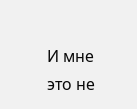И мне это не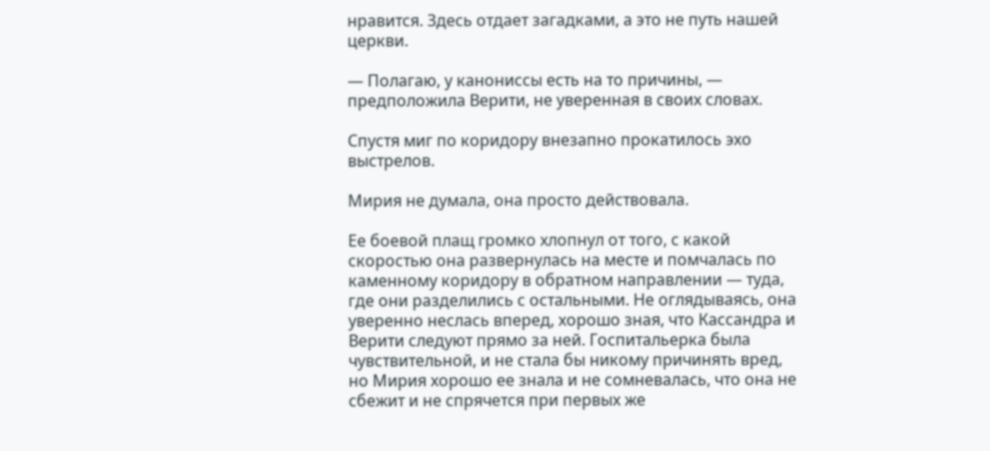нравится. Здесь отдает загадками, а это не путь нашей церкви.

— Полагаю, у канониссы есть на то причины, — предположила Верити, не уверенная в своих словах.

Спустя миг по коридору внезапно прокатилось эхо выстрелов.

Мирия не думала, она просто действовала.

Ее боевой плащ громко хлопнул от того, с какой скоростью она развернулась на месте и помчалась по каменному коридору в обратном направлении — туда, где они разделились с остальными. Не оглядываясь, она уверенно неслась вперед, хорошо зная, что Кассандра и Верити следуют прямо за ней. Госпитальерка была чувствительной, и не стала бы никому причинять вред, но Мирия хорошо ее знала и не сомневалась, что она не сбежит и не спрячется при первых же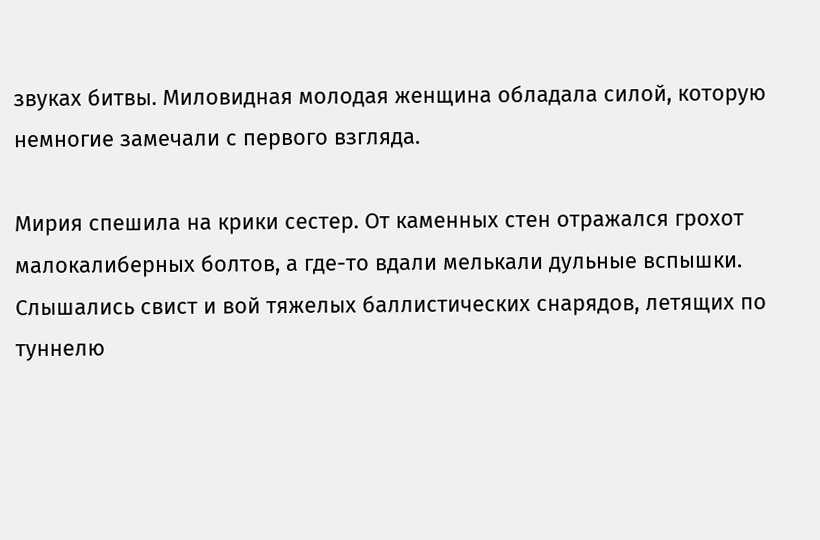звуках битвы. Миловидная молодая женщина обладала силой, которую немногие замечали с первого взгляда.

Мирия спешила на крики сестер. От каменных стен отражался грохот малокалиберных болтов, а где-то вдали мелькали дульные вспышки. Слышались свист и вой тяжелых баллистических снарядов, летящих по туннелю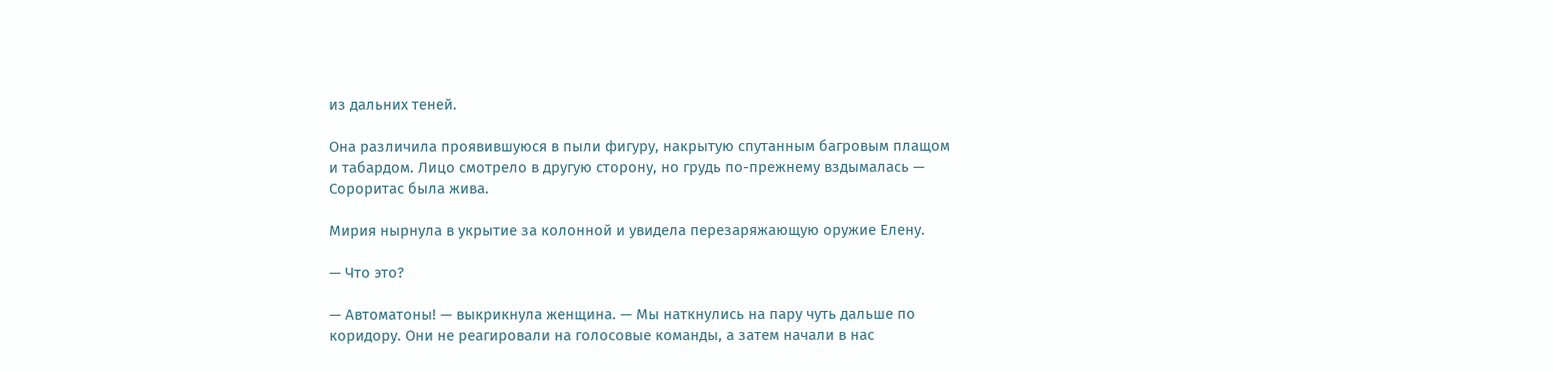из дальних теней.

Она различила проявившуюся в пыли фигуру, накрытую спутанным багровым плащом и табардом. Лицо смотрело в другую сторону, но грудь по-прежнему вздымалась — Сороритас была жива.

Мирия нырнула в укрытие за колонной и увидела перезаряжающую оружие Елену.

— Что это?

— Автоматоны! — выкрикнула женщина. — Мы наткнулись на пару чуть дальше по коридору. Они не реагировали на голосовые команды, а затем начали в нас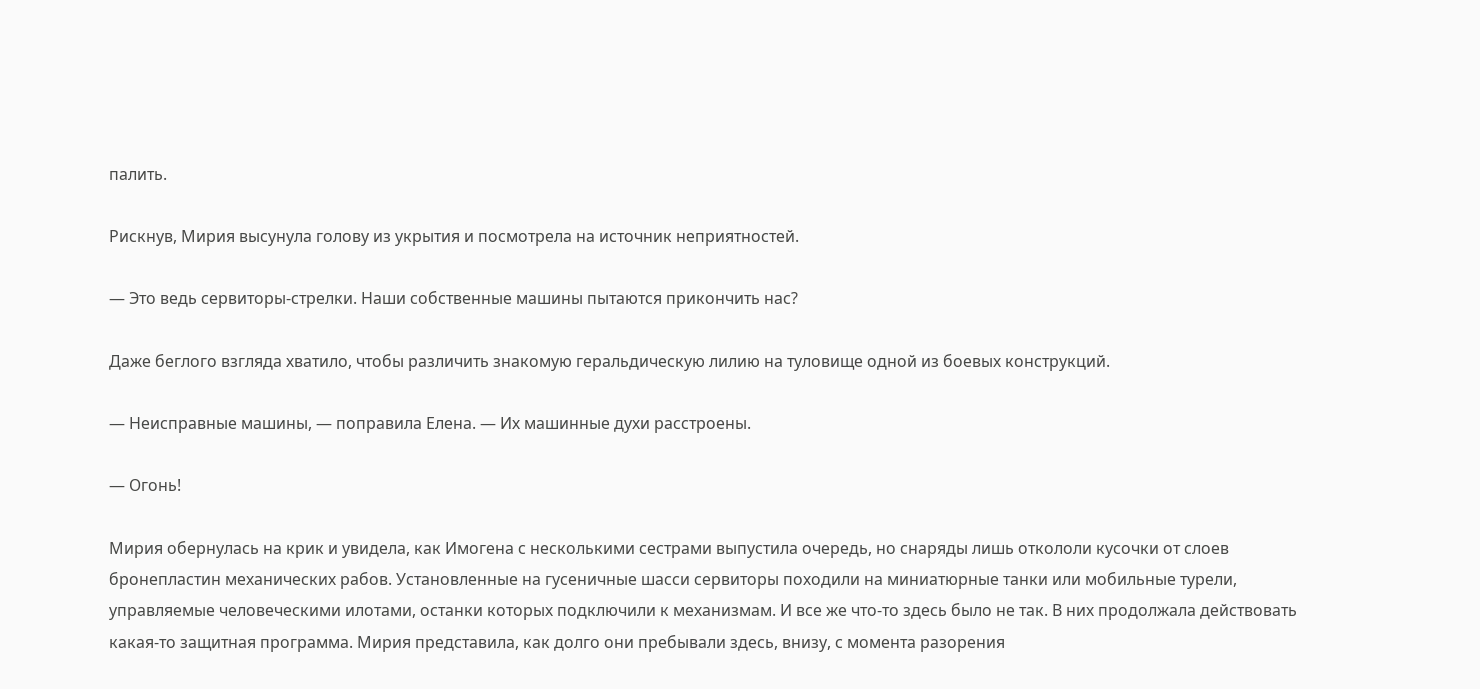палить.

Рискнув, Мирия высунула голову из укрытия и посмотрела на источник неприятностей.

— Это ведь сервиторы-стрелки. Наши собственные машины пытаются прикончить нас?

Даже беглого взгляда хватило, чтобы различить знакомую геральдическую лилию на туловище одной из боевых конструкций.

— Неисправные машины, — поправила Елена. — Их машинные духи расстроены.

— Огонь!

Мирия обернулась на крик и увидела, как Имогена с несколькими сестрами выпустила очередь, но снаряды лишь откололи кусочки от слоев бронепластин механических рабов. Установленные на гусеничные шасси сервиторы походили на миниатюрные танки или мобильные турели, управляемые человеческими илотами, останки которых подключили к механизмам. И все же что-то здесь было не так. В них продолжала действовать какая-то защитная программа. Мирия представила, как долго они пребывали здесь, внизу, с момента разорения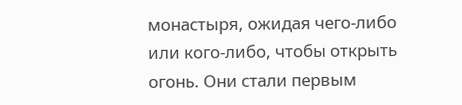монастыря, ожидая чего-либо или кого-либо, чтобы открыть огонь. Они стали первым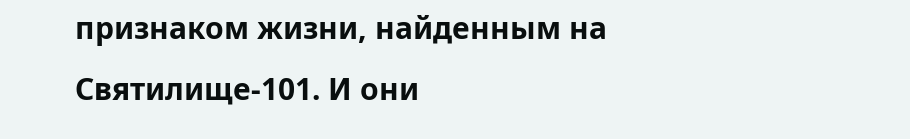признаком жизни, найденным на Святилище-101. И они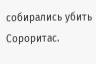собирались убить Сороритас.